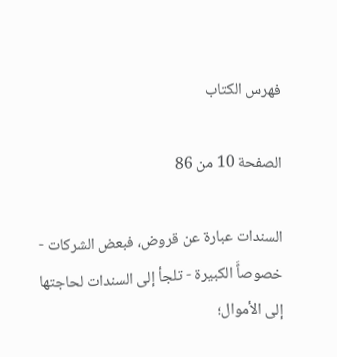فهرس الكتاب

الصفحة 10 من 86

السندات عبارة عن قروض، فبعض الشركات - خصوصاًَ الكبيرة - تلجأ إلى السندات لحاجتها إلى الأموال؛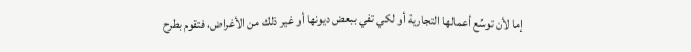إما لأن توسِّع أعمالها التجارية أو لكي تفي ببعض ديونها أو غير ذلك من الأغراض، فتقوم بطرح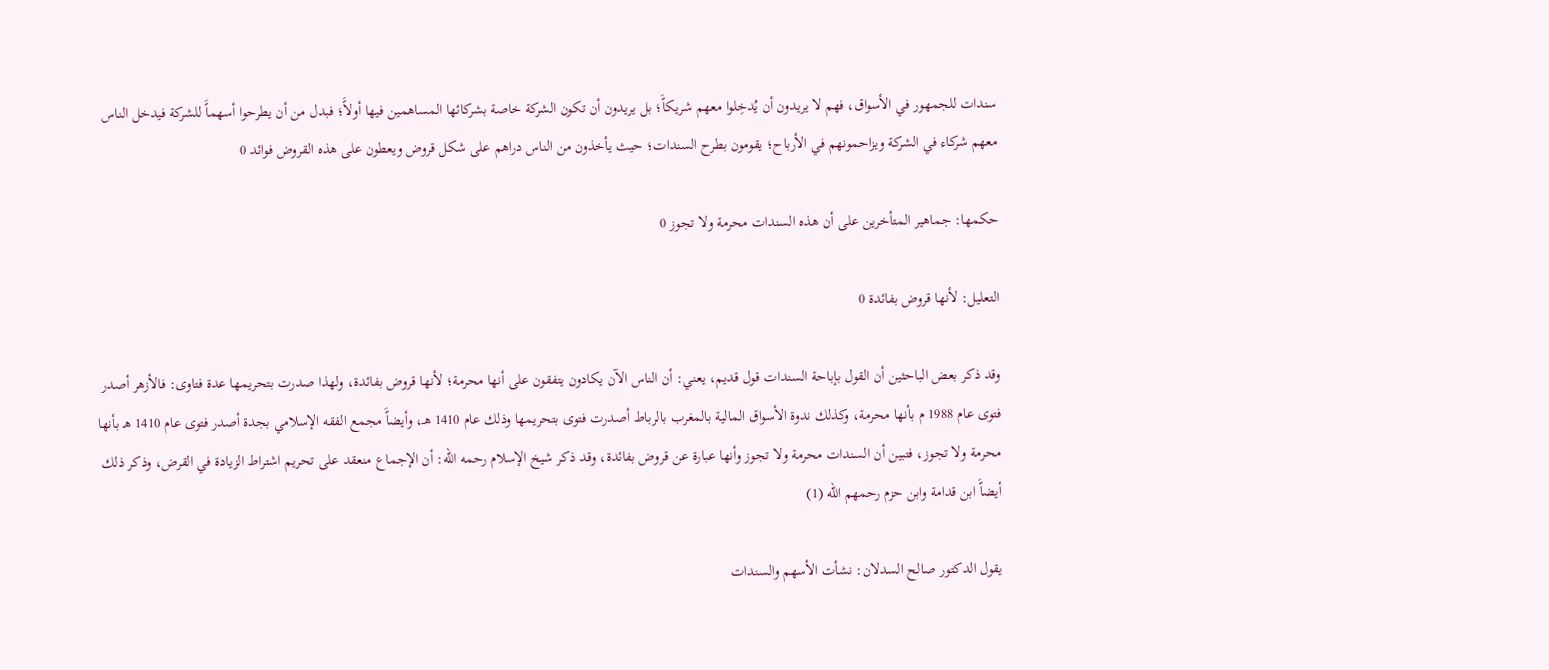سندات للجمهور في الأسواق، فهم لا يريدون أن يُدخِلوا معهم شريكاًَ؛ بل يريدون أن تكون الشركة خاصة بشركائها المساهمين فيها أولاًَ؛ فبدل من أن يطرحوا أسهماًَ للشركة فيدخل الناس معهم شركاء في الشركة ويزاحمونهم في الأرباح؛ يقومون بطرح السندات؛ حيث يأخذون من الناس دراهم على شكل قروض ويعطون على هذه القروض فوائد 0

حكمها: جماهير المتأخرين على أن هذه السندات محرمة ولا تجوز 0

التعليل: لأنها قروض بفائدة 0

وقد ذكر بعض الباحثين أن القول بإباحة السندات قول قديم، يعني: أن الناس الآن يكادون يتفقون على أنها محرمة؛ لأنها قروض بفائدة، ولهذا صدرت بتحريمها عدة فتاوى: فالأزهر أصدر فتوى عام 1988 م بأنها محرمة، وكذلك ندوة الأسواق المالية بالمغرب بالرباط أصدرت فتوى بتحريمها وذلك عام 1410 هـ، وأيضاًَ مجمع الفقه الإسلامي بجدة أصدر فتوى عام 1410 هـ بأنها محرمة ولا تجوز، فتبين أن السندات محرمة ولا تجوز وأنها عبارة عن قروض بفائدة، وقد ذكر شيخ الإسلام رحمه الله: أن الإجماع منعقد على تحريم اشتراط الزيادة في القرض، وذكر ذلك أيضاًَ ابن قدامة وابن حزم رحمهم الله (1)

يقول الدكتور صالح السدلان: نشأت الأسهم والسندات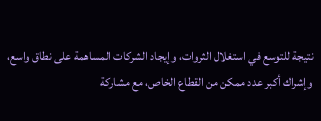نتيجة للتوسع في استغلال الثروات، وإيجاد الشركات المساهمة على نطاق واسع، وإشراك أكبر عدد ممكن من القطاع الخاص، مع مشاركة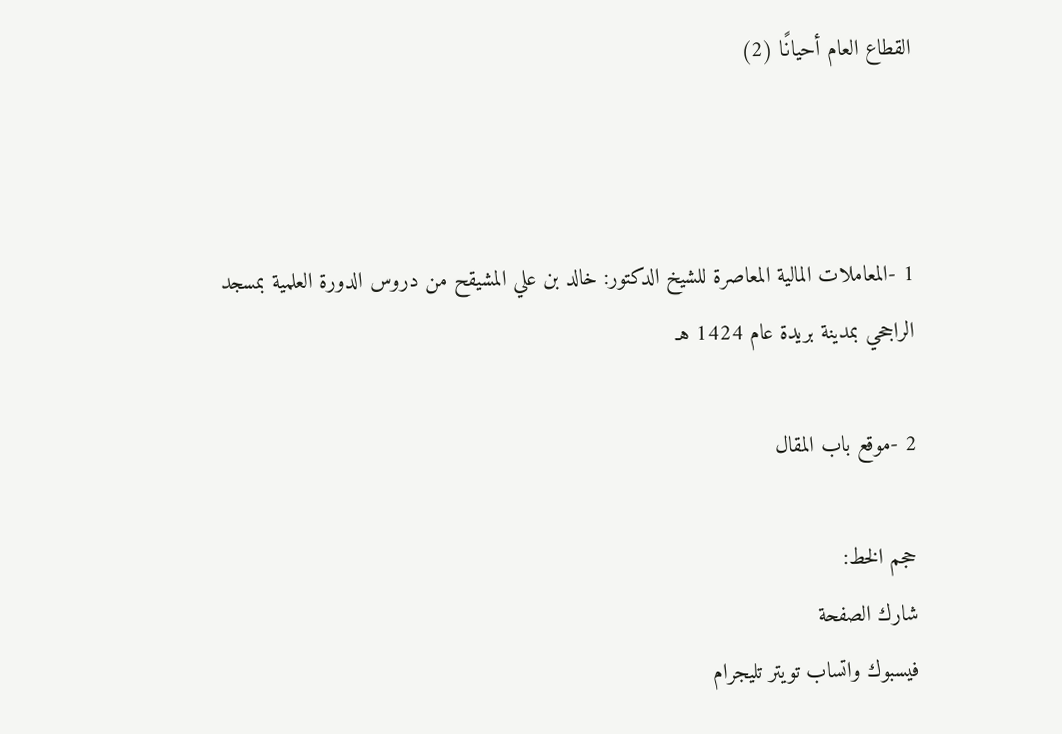القطاع العام أحيانًا (2)



1 -المعاملات المالية المعاصرة للشيخ الدكتور: خالد بن علي المشيقح من دروس الدورة العلمية بمسجد الراجحي بمدينة بريدة عام 1424 هـ

2 -موقع باب المقال

حجم الخط:
شارك الصفحة
فيسبوك واتساب تويتر تليجرام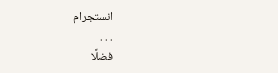انستجرام
. . .
فضلًا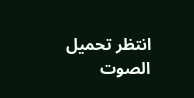انتظر تحميل الصوت